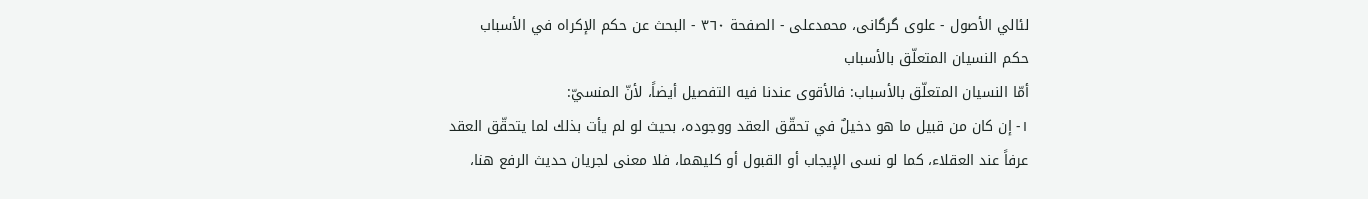لئالي الأصول - علوی گرگانی، محمدعلی - الصفحة ٣٦٠ - البحث عن حكم الإكراه في الأسباب
حكم النسيان المتعلّق بالأسباب
أمّا النسيان المتعلّق بالأسباب: فالأقوى عندنا فيه التفصيل أيضاً، لأنّ المنسيّ:
١- إن كان من قبيل ما هو دخيلٌ في تحقّق العقد ووجوده، بحيث لو لم يأت بذلك لما يتحقّق العقد عرفاً عند العقلاء، كما لو نسى الإيجاب أو القبول أو كليهما، فلا معنى لجريان حديث الرفع هنا،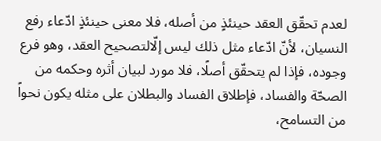لعدم تحقّق العقد حينئذٍ من أصله، فلا معنى حينئذٍ ادّعاء رفع النسيان، لأنّ ادّعاء مثل ذلك ليس إلّالتصحيح العقد، وهو فرع وجوده، فإذا لم يتحقّق أصلًا، فلا مورد لبيان أثره وحكمه من الصحّة والفساد، فإطلاق الفساد والبطلان على مثله يكون نحواً من التسامح،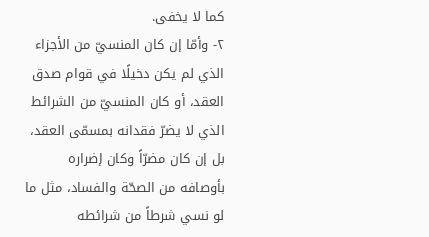كما لا يخفى.
٢- وأمّا إن كان المنسيّ من الأجزاء الذي لم يكن دخيلًا في قوام صدق العقد، أو كان المنسيّ من الشرائط الذي لا يضرّ فقدانه بمسمّى العقد، بل إن كان مضرّاً وكان إضراره بأوصافه من الصحّة والفساد، مثل ما لو نسي شرطاً من شرائطه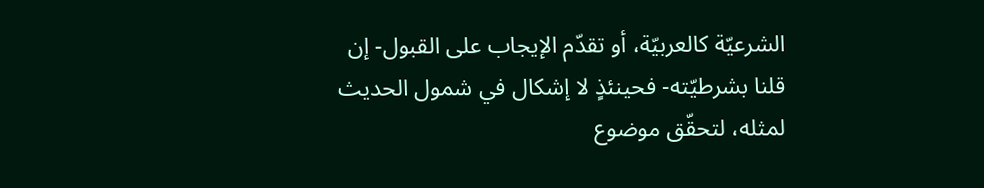الشرعيّة كالعربيّة، أو تقدّم الإيجاب على القبول- إن قلنا بشرطيّته- فحينئذٍ لا إشكال في شمول الحديث لمثله، لتحقّق موضوع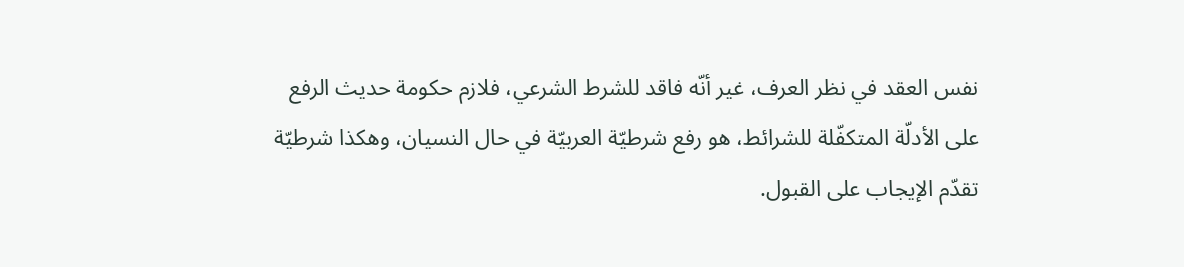نفس العقد في نظر العرف، غير أنّه فاقد للشرط الشرعي، فلازم حكومة حديث الرفع على الأدلّة المتكفّلة للشرائط، هو رفع شرطيّة العربيّة في حال النسيان، وهكذا شرطيّة تقدّم الإيجاب على القبول.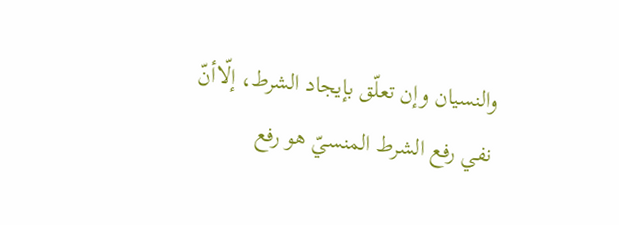والنسيان وإن تعلّق بإيجاد الشرط، إلّاأنّ نفي رفع الشرط المنسيّ هو رفع